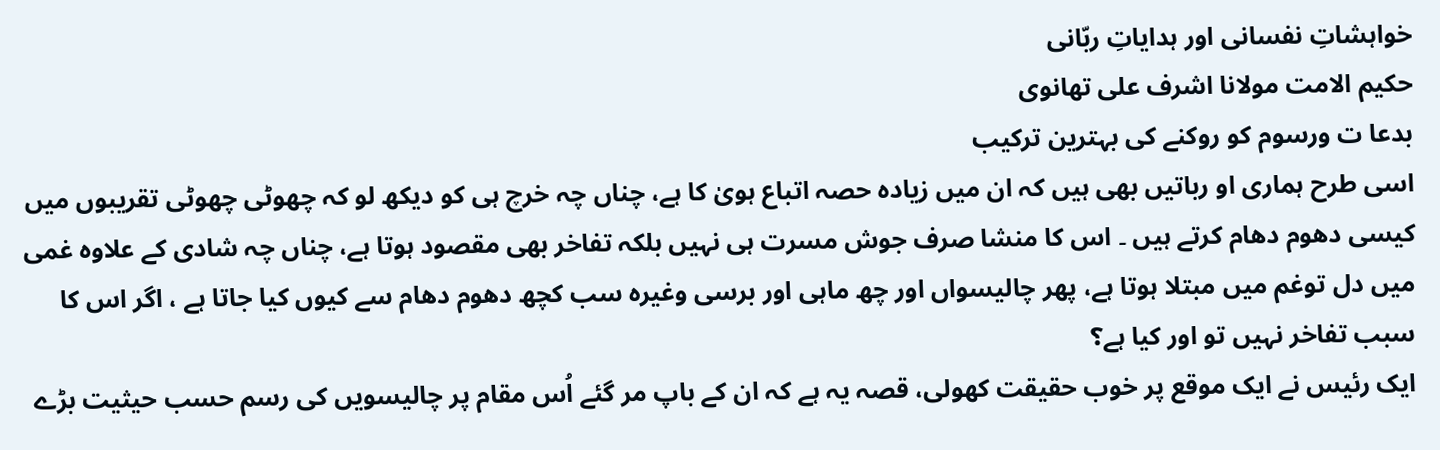خواہشاتِ نفسانی اور ہدایاتِ ربّانی
حکیم الامت مولانا اشرف علی تھانوی
بدعا ت ورسوم کو روکنے کی بہترین ترکیب
اسی طرح ہماری او رباتیں بھی ہیں کہ ان میں زیادہ حصہ اتباع ہویٰ کا ہے، چناں چہ خرچ ہی کو دیکھ لو کہ چھوٹی چھوٹی تقریبوں میں کیسی دھوم دھام کرتے ہیں ۔ اس کا منشا صرف جوش مسرت ہی نہیں بلکہ تفاخر بھی مقصود ہوتا ہے، چناں چہ شادی کے علاوہ غمی میں دل توغم میں مبتلا ہوتا ہے، پھر چالیسواں اور چھ ماہی اور برسی وغیرہ سب کچھ دھوم دھام سے کیوں کیا جاتا ہے ، اگر اس کا سبب تفاخر نہیں تو اور کیا ہے؟
ایک رئیس نے ایک موقع پر خوب حقیقت کھولی، قصہ یہ ہے کہ ان کے باپ مر گئے اُس مقام پر چالیسویں کی رسم حسب حیثیت بڑے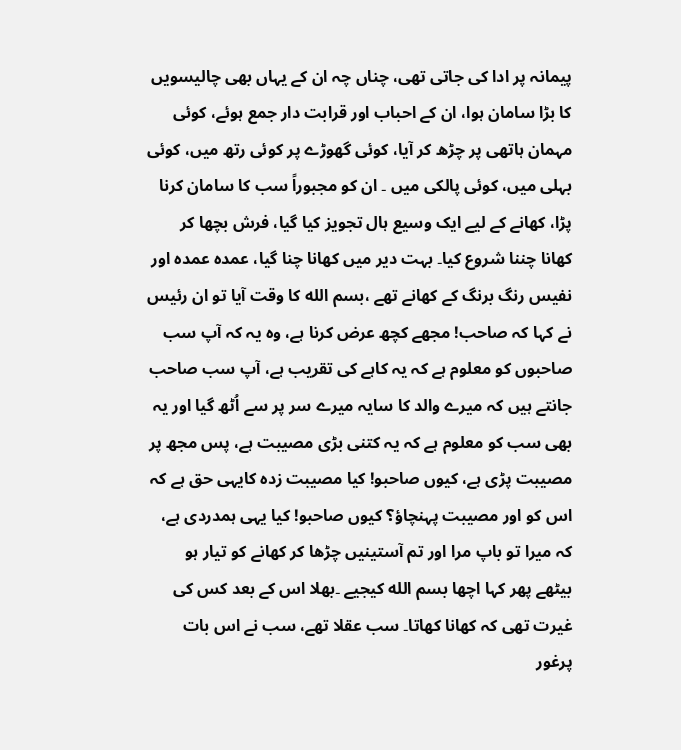پیمانہ پر ادا کی جاتی تھی، چناں چہ ان کے یہاں بھی چالیسویں کا بڑا سامان ہوا، ان کے احباب اور قرابت دار جمع ہوئے، کوئی مہمان ہاتھی پر چڑھ کر آیا، کوئی گھوڑے پر کوئی رتھ میں، کوئی بہلی میں، کوئی پالکی میں ۔ ان کو مجبوراً سب کا سامان کرنا پڑا، کھانے کے لیے ایک وسیع ہال تجویز کیا گیا، فرش بچھا کر کھانا چننا شروع کیا۔ بہت دیر میں کھانا چنا گیا، عمدہ عمدہ اور نفیس رنگ برنگ کے کھانے تھے ،بسم الله کا وقت آیا تو ان رئیس نے کہا کہ صاحب! مجھے کچھ عرض کرنا ہے، وہ یہ کہ آپ سب صاحبوں کو معلوم ہے کہ یہ کاہے کی تقریب ہے، آپ سب صاحب جانتے ہیں کہ میرے والد کا سایہ میرے سر پر سے اُٹھ گیا اور یہ بھی سب کو معلوم ہے کہ یہ کتنی بڑی مصیبت ہے، پس مجھ پر مصیبت پڑی ہے، کیوں صاحبو! کیا مصیبت زدہ کایہی حق ہے کہ اس کو اور مصیبت پہنچاؤ؟ کیوں صاحبو! کیا یہی ہمدردی ہے، کہ میرا تو باپ مرا اور تم آستینیں چڑھا کر کھانے کو تیار ہو بیٹھے پھر کہا اچھا بسم الله کیجیے ۔بھلا اس کے بعد کس کی غیرت تھی کہ کھانا کھاتا۔ سب عقلا تھے، سب نے اس بات پرغور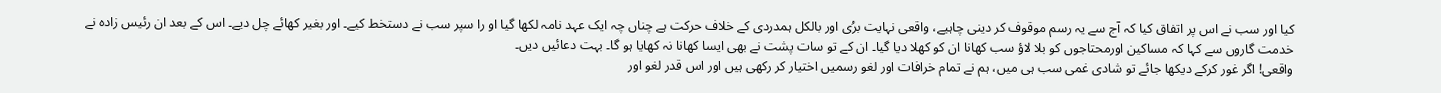کیا اور سب نے اس پر اتفاق کیا کہ آج سے یہ رسم موقوف کر دینی چاہیے، واقعی نہایت برُی اور بالکل ہمدردی کے خلاف حرکت ہے چناں چہ ایک عہد نامہ لکھا گیا او را سپر سب نے دستخط کیے۔ اور بغیر کھائے چل دیے۔ اس کے بعد ان رئیس زادہ نے خدمت گاروں سے کہا کہ مساکین اورمحتاجوں کو بلا لاؤ سب کھانا ان کو کھلا دیا گیا۔ ان کے تو سات پشت نے بھی ایسا کھانا نہ کھایا ہو گا۔ بہت دعائیں دیں۔
واقعی! اگر غور کرکے دیکھا جائے تو شادی غمی سب ہی میں، ہم نے تمام خرافات اور لغو رسمیں اختیار کر رکھی ہیں اور اس قدر لغو اور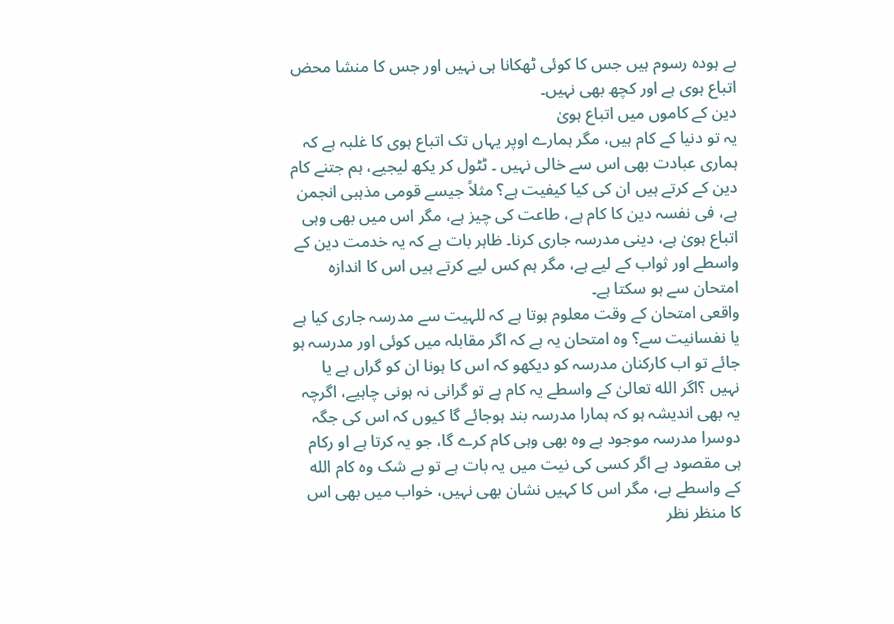بے ہودہ رسوم ہیں جس کا کوئی ٹھکانا ہی نہیں اور جس کا منشا محض اتباع ہوی ہے اور کچھ بھی نہیں۔
دین کے کاموں میں اتباع ہویٰ
یہ تو دنیا کے کام ہیں، مگر ہمارے اوپر یہاں تک اتباع ہوی کا غلبہ ہے کہ ہماری عبادت بھی اس سے خالی نہیں ۔ ٹٹول کر یکھ لیجیے، ہم جتنے کام دین کے کرتے ہیں ان کی کیا کیفیت ہے؟ مثلاً جیسے قومی مذہبی انجمن ہے، فی نفسہ دین کا کام ہے، طاعت کی چیز ہے، مگر اس میں بھی وہی اتباع ہویٰ ہے، دینی مدرسہ جاری کرنا۔ ظاہر بات ہے کہ یہ خدمت دین کے واسطے اور ثواب کے لیے ہے، مگر ہم کس لیے کرتے ہیں اس کا اندازہ امتحان سے ہو سکتا ہے۔
واقعی امتحان کے وقت معلوم ہوتا ہے کہ للہیت سے مدرسہ جاری کیا ہے یا نفسانیت سے؟ وہ امتحان یہ ہے کہ اگر مقابلہ میں کوئی اور مدرسہ ہو جائے تو اب کارکنان مدرسہ کو دیکھو کہ اس کا ہونا ان کو گراں ہے یا نہیں ؟اگر الله تعالیٰ کے واسطے یہ کام ہے تو گرانی نہ ہونی چاہیے، اگرچہ یہ بھی اندیشہ ہو کہ ہمارا مدرسہ بند ہوجائے گا کیوں کہ اس کی جگہ دوسرا مدرسہ موجود ہے وہ بھی وہی کام کرے گا، جو یہ کرتا ہے او رکام ہی مقصود ہے اگر کسی کی نیت میں یہ بات ہے تو بے شک وہ کام الله کے واسطے ہے، مگر اس کا کہیں نشان بھی نہیں، خواب میں بھی اس کا منظر نظر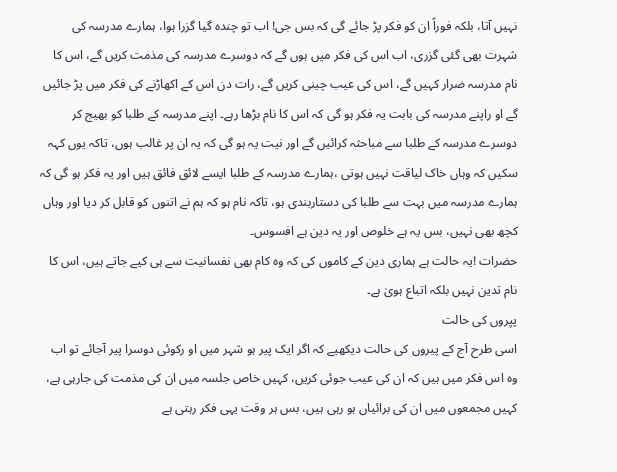نہیں آتا، بلکہ فوراً ان کو فکر پڑ جائے گی کہ بس جی! اب تو چندہ گیا گزرا ہوا، ہمارے مدرسہ کی شہرت بھی گئی گزری، اب اس کی فکر میں ہوں گے کہ دوسرے مدرسہ کی مذمت کریں گے، اس کا نام مدرسہ ضرار کہیں گے، اس کی عیب چینی کریں گے، رات دن اس کے اکھاڑنے کی فکر میں پڑ جائیں گے او راپنے مدرسہ کی بابت یہ فکر ہو گی کہ اس کا نام بڑھا رہے۔ اپنے مدرسہ کے طلبا کو بھیج کر دوسرے مدرسہ کے طلبا سے مباحثہ کرائیں گے اور نیت یہ ہو گی کہ یہ ان پر غالب ہوں، تاکہ یوں کہہ سکیں کہ وہاں خاک لیاقت نہیں ہوتی ،ہمارے مدرسہ کے طلبا ایسے لائق فائق ہیں اور یہ فکر ہو گی کہ ہمارے مدرسہ میں بہت سے طلبا کی دستاربندی ہو، تاکہ نام ہو کہ ہم نے اتنوں کو قابل کر دیا اور وہاں کچھ بھی نہیں، بس یہ ہے خلوص اور یہ دین ہے افسوس۔
حضرات !یہ حالت ہے ہماری دین کے کاموں کی کہ وہ کام بھی نفسانیت سے ہی کیے جاتے ہیں، اس کا نام تدین نہیں بلکہ اتباع ہویٰ ہے۔
پیِروں کی حالت
اسی طرح آج کے پیروں کی حالت دیکھیے کہ اگر ایک پیر ہو شہر میں او رکوئی دوسرا پیر آجائے تو اب وہ اس فکر میں ہیں کہ ان کی عیب جوئی کریں، کہیں خاص جلسہ میں ان کی مذمت کی جارہی ہے، کہیں مجمعوں میں ان کی برائیاں ہو رہی ہیں، بس ہر وقت یہی فکر رہتی ہے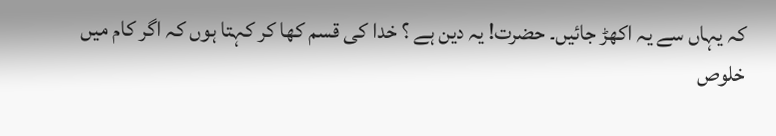کہ یہاں سے یہ اکھڑ جائیں۔ حضرت! یہ دین ہے ؟ خدا کی قسم کھا کر کہتا ہوں کہ اگر کام میں خلوص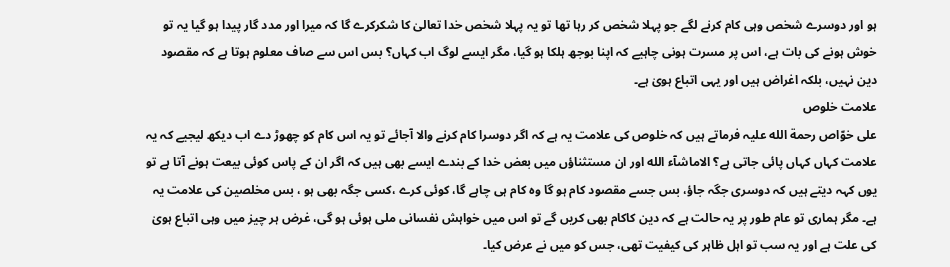ہو اور دوسرے شخص وہی کام کرنے لگے جو پہلا شخص کر رہا تھا تو یہ پہلا شخص خدا تعالیٰ کا شکرکرے گا کہ میرا اور مدد گار پیدا ہو گیا یہ تو خوش ہونے کی بات ہے، اس پر مسرت ہونی چاہیے کہ اپنا بوجھ ہلکا ہو گیا، مگر ایسے لوگ اب کہاں؟ بس اس سے صاف معلوم ہوتا ہے کہ مقصود دین نہیں، بلکہ اغراض ہیں اور یہی اتباع ہویٰ ہے۔
علامت خلوص
علی خوّاص رحمة الله علیہ فرماتے ہیں کہ خلوص کی علامت یہ ہے کہ اگر دوسرا کام کرنے والا آجائے تو یہ اس کام کو چھوڑ دے اب دیکھ لیجیے کہ یہ علامت کہاں کہاں پائی جاتی ہے؟ الاماشآء الله اور ان مستثناؤں میں بعض خدا کے بندے ایسے بھی ہیں کہ اگر ان کے پاس کوئی بیعت ہونے آتا ہے تو یوں کہہ دیتے ہیں کہ دوسری جگہ جاؤ، بس جسے مقصود کام ہو گا وہ کام ہی چاہے گا، کوئی کرے ،کسی جگہ بھی ہو ، بس مخلصین کی علامت یہ ہے۔ مگر ہماری تو عام طور پر یہ حالت ہے کہ دین کاکام بھی کریں گے تو اس میں خواہش نفسانی ملی ہوئی ہو گی، غرض ہر چیز میں وہی اتباع ہویٰ کی علت ہے اور یہ سب تو اہل ظاہر کی کیفیت تھی، جس کو میں نے عرض کیا۔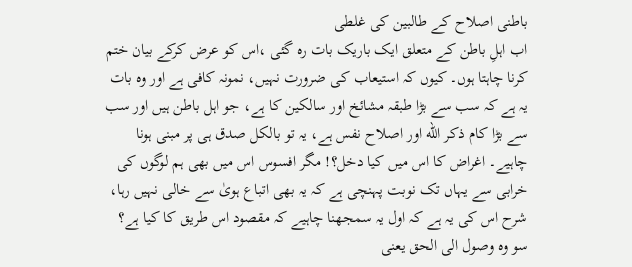باطنی اصلاح کے طالبین کی غلطی
اب اہلِ باطن کے متعلق ایک باریک بات رہ گئی ،اس کو عرض کرکے بیان ختم کرنا چاہتا ہوں۔ کیوں کہ استیعاب کی ضرورت نہیں، نمونہ کافی ہے اور وہ بات یہ ہے کہ سب سے بڑا طبقہ مشائخ اور سالکین کا ہے، جو اہل باطن ہیں اور سب سے بڑا کام ذکر الله اور اصلاح نفس ہے، یہ تو بالکل صدق ہی پر مبنی ہونا چاہیے۔ اغراض کا اس میں کیا دخل؟! مگر افسوس اس میں بھی ہم لوگوں کی خرابی سے یہاں تک نوبت پہنچی ہے کہ یہ بھی اتباع ہویٰ سے خالی نہیں رہا، شرح اس کی یہ ہے کہ اول یہ سمجھنا چاہیے کہ مقصود اس طریق کا کیا ہے؟ سو وہ وصول الی الحق یعنی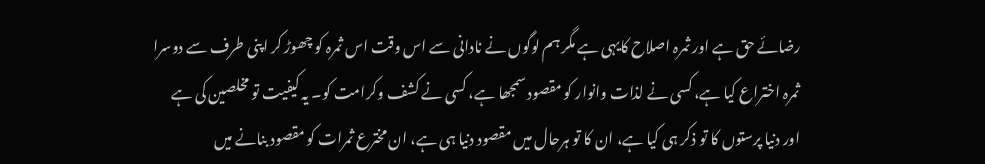رضائے حق ہے اور ثمرہ اصلاح کایہی ہے مگر ہم لوگوں نے نادانی سے اس وقت اس ثمرہ کو چھوڑ کر اپنی طرف سے دوسرا ثمرہ اختراع کیا ہے، کسی نے لذات وانوار کو مقصود سمجھا ہے، کسی نے کشف وکرامت کو۔ یہ کیفیت تو مخلصین کی ہے اور دنیا پرستوں کا تو ذکر ہی کیا ہے، ان کا تو ہرحال میں مقصود دنیا ہی ہے، ان مخترع ثمرات کو مقصود بنانے میں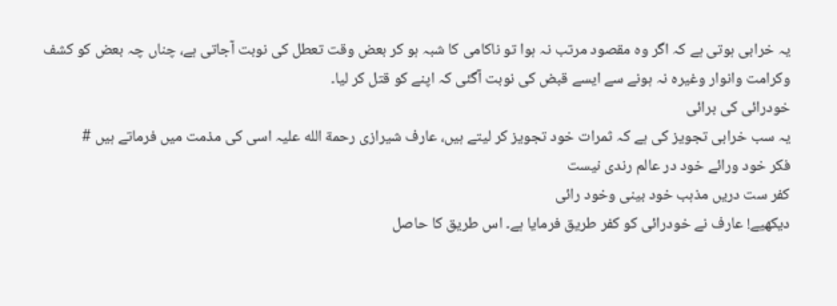یہ خرابی ہوتی ہے کہ اگر وہ مقصود مرتب نہ ہوا تو ناکامی کا شبہ ہو کر بعض وقت تعطل کی نوبت آجاتی ہے، چناں چہ بعض کو کشف وکرامت وانوار وغیرہ نہ ہونے سے ایسے قبض کی نوبت آگئی کہ اپنے کو قتل کر لیا۔
خودرائی کی برائی
یہ سب خرابی تجویز کی ہے کہ ثمرات خود تجویز کر لیتے ہیں، عارف شیرازی رحمة الله علیہ اسی کی مذمت میں فرماتے ہیں #
فکر خود ورائے خود در عالم رندی نیست
کفر ست دریں مذہب خود بینی وخود رائی
دیکھیے! عارف نے خودرائی کو کفر طریق فرمایا ہے۔ اس طریق کا حاصل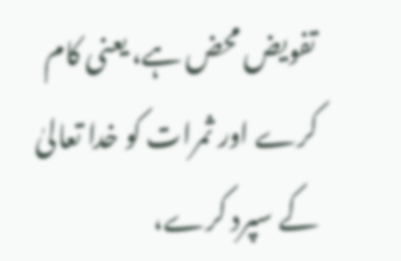تفویض محض ہے، یعنی کام کرے اور ثمرات کو خدا تعالیٰ کے سپرد کرے،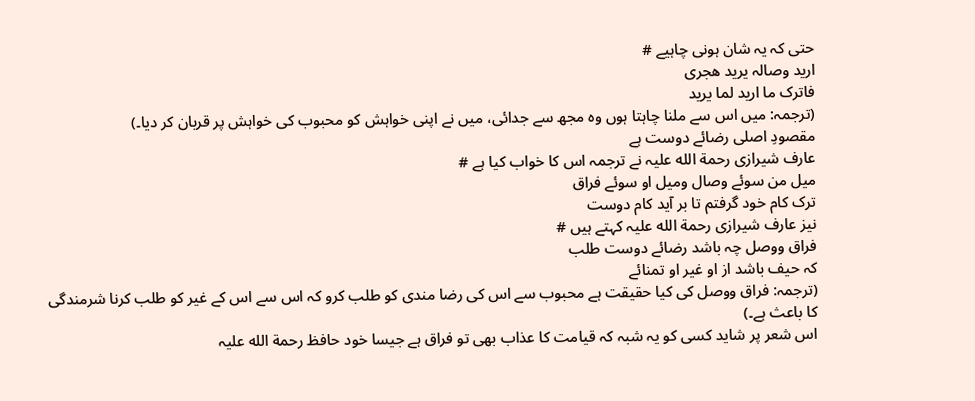حتی کہ یہ شان ہونی چاہیے #
ارید وصالہ یرید ھجری
فاترک ما ارید لما یرید
(ترجمہ: میں اس سے ملنا چاہتا ہوں وہ مجھ سے جدائی، میں نے اپنی خواہش کو محبوب کی خواہش پر قربان کر دیا۔)
مقصودِ اصلی رضائے دوست ہے
عارف شیرازی رحمة الله علیہ نے ترجمہ اس کا خواب کیا ہے #
میل من سوئے وصال ومیل او سوئے فراق
ترک کام خود گرفتم تا بر آید کام دوست
نیز عارف شیرازی رحمة الله علیہ کہتے ہیں #
فراق ووصل چہ باشد رضائے دوست طلب
کہ حیف باشد از او غیر او تمنائے
(ترجمہ: فراق ووصل کی کیا حقیقت ہے محبوب سے اس کی رضا مندی کو طلب کرو کہ اس سے اس کے غیر کو طلب کرنا شرمندگی کا باعث ہے۔)
اس شعر پر شاید کسی کو یہ شبہ کہ قیامت کا عذاب بھی تو فراق ہے جیسا خود حافظ رحمة الله علیہ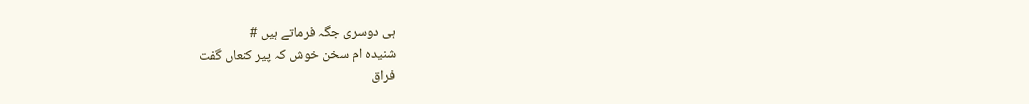ہی دوسری جگہ فرماتے ہیں #
شنیدہ ام سخن خوش کہ پیر کنعاں گفت
فراق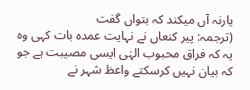یارنہ آں میکند کہ بتواں گفت
(ترجمہ: پیر کنعاں نے نہایت عمدہ بات کہی وہ یہ کہ فراق محبوب الہٰی ایسی مصیبت ہے جو کہ بیان نہیں کرسکتے واعظ شہر نے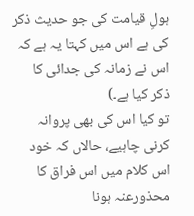ہولِ قیامت کی جو حدیث ذکر کی ہے اس میں کہتا یہ ہے کہ اس نے زمانہ کی جدائی کا ذکر کیا ہے۔)
تو کیا اس کی بھی پروانہ کرنی چاہیے، حالاں کہ خود اس کلام میں اس فراق کا محذورعنہ ہونا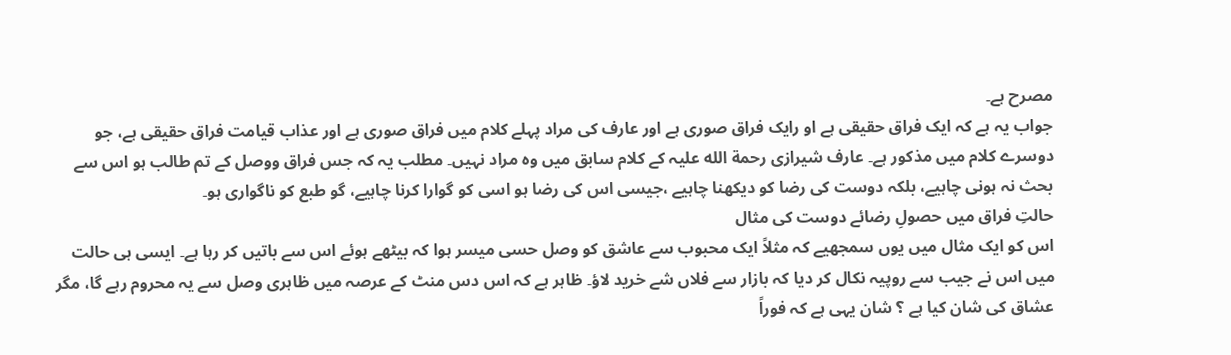مصرح ہے۔
جواب یہ ہے کہ ایک فراق حقیقی ہے او رایک فراق صوری ہے اور عارف کی مراد پہلے کلام میں فراق صوری ہے اور عذاب قیامت فراق حقیقی ہے، جو دوسرے کلام میں مذکور ہے۔ عارف شیرازی رحمة الله علیہ کے کلام سابق میں وہ مراد نہیں۔ مطلب یہ کہ جس فراق ووصل کے تم طالب ہو اس سے بحث نہ ہونی چاہیے، بلکہ دوست کی رضا کو دیکھنا چاہیے ،جیسی اس کی رضا ہو اسی کو گوارا کرنا چاہیے، گو طبع کو ناگواری ہو۔
حالتِ فراق میں حصولِ رضائے دوست کی مثال
اس کو ایک مثال میں یوں سمجھیے کہ مثلاً ایک محبوب سے عاشق کو وصل حسی میسر ہوا کہ بیٹھے ہوئے اس سے باتیں کر رہا ہے۔ ایسی ہی حالت میں اس نے جیب سے روپیہ نکال کر دیا کہ بازار سے فلاں شے خرید لاؤ۔ ظاہر ہے کہ اس دس منٹ کے عرصہ میں ظاہری وصل سے یہ محروم رہے گا، مگر عشاق کی شان کیا ہے ؟ شان یہی ہے کہ فوراً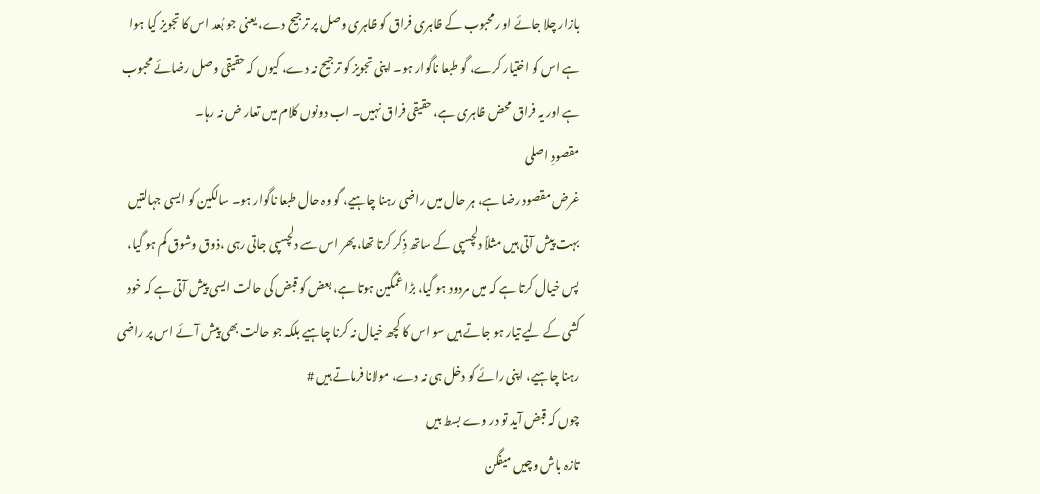بازار چلا جائے او رمحبوب کے ظاہری فراق کو ظاہری وصل پر ترجیح دے، یعنی جو بُعد اس کا تجویز کیا ہوا ہے اس کو اختیار کرے، گو طبعا ناگوار ہو۔ اپنی تجویز کو ترجیح نہ دے، کیوں کہ حقیقی وصل رضائے محبوب ہے اور یہ فراق محض ظاہری ہے، حقیقی فراق نہیں۔ اب دونوں کلام میں تعار ض نہ رہا۔
مقصودِ اصلی
غرض مقصود رضا ہے، ہر حال میں راضی رہنا چاہیے، گو وہ حال طبعا ناگوار ہو۔ سالکین کو ایسی جہالتیں بہت پیش آتی ہیں مثلاً دلچسپی کے ساتھ ذِکر کرتا تھا، پھر اس سے دلچسپی جاتی رہی ،ذوق وشوق کم ہو گیا، پس خیال کرتا ہے کہ میں مردود ہو گیا، بڑا غمگین ہوتا ہے، بعض کو قبض کی حالت ایسی پیش آتی ہے کہ خود کشی کے لیے تیار ہو جاتے ہیں سو اس کا کچھ خیال نہ کرنا چاہیے بلکہ جو حالت بھی پیش آئے اس پر راضی رہنا چاہیے، اپنی رائے کو دخل ہی نہ دے، مولانا فرماتے ہیں #
چوں کہ قبض آید تو در وے بسط بیں
تازہ باش وچیں میفگن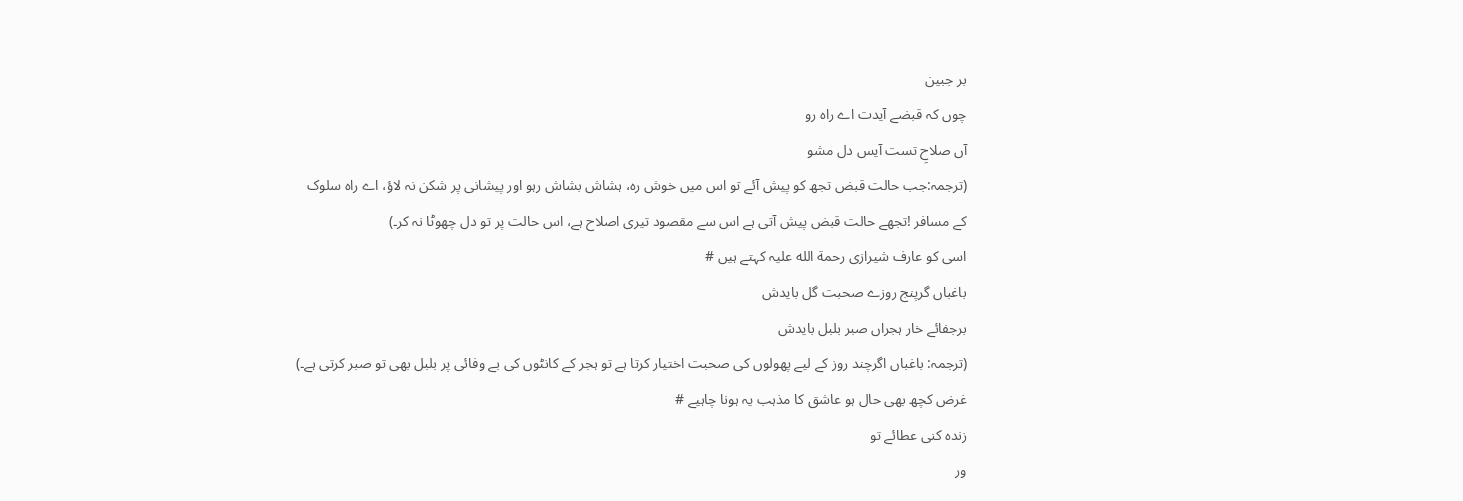بر جبین
چوں کہ قبضے آیدت اے راہ رو
آں صلاحِ تست آیس دل مشو
(ترجمہ:جب حالت قبض تجھ کو پیش آئے تو اس میں خوش رہ، ہشاش بشاش رہو اور پیشانی پر شکن نہ لاؤ، اے راہ سلوک کے مسافر !تجھے حالت قبض پیش آتی ہے اس سے مقصود تیری اصلاح ہے، اس حالت پر تو دل چھوٹا نہ کر۔)
اسی کو عارف شیرازی رحمة الله علیہ کہتے ہیں #
باغباں گرپنج روزے صحبت گل بایدش
برجفائے خار ہجراں صبر بلبل بایدش
(ترجمہ: باغباں اگرچند روز کے لیے پھولوں کی صحبت اختیار کرتا ہے تو ہجر کے کانٹوں کی بے وفائی پر بلبل بھی تو صبر کرتی ہے۔)
غرض کچھ بھی حال ہو عاشق کا مذہب یہ ہونا چاہیے #
زندہ کنی عطائے تو
ور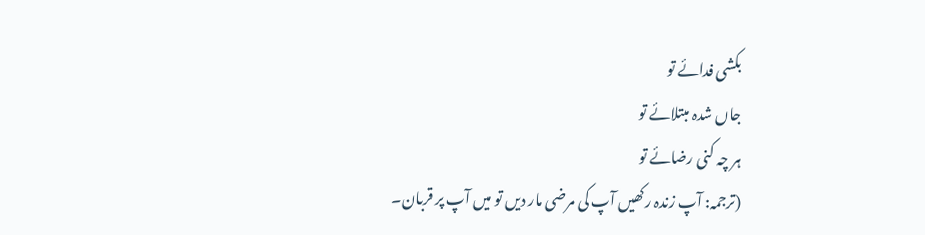بکشی فدائے تو
جاں شدہ مبتلائے تو
ہر چہ کنی رضائے تو
(ترجمہ: آپ زندہ رکھیں آپ کی مرضی مار دیں تو میں آپ پر قربان۔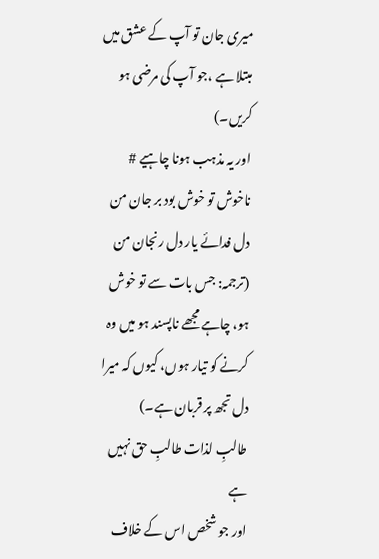میری جان تو آپ کے عشق میں مبتلا ہے ،جو آپ کی مرضی ہو کریں۔)
اور یہ مذہب ہونا چاہیے #
ناخوش تو خوش بود بر جان من
دل فدائے یار دل رنجان من
(ترجمہ: جس بات سے تو خوش ہو، چاہے مجھے ناپسند ہو میں وہ کرنے کو تیار ہوں، کیوں کہ میرا دل تجھ پر قربان ہے۔)
طالبِ لذات طالبِ حق نہیں ہے
اور جو شخص اس کے خلاف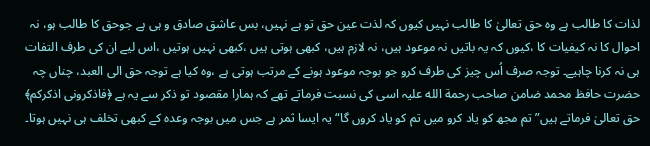لذات کا طالب ہے وہ حق تعالیٰ کا طالب نہیں کیوں کہ لذت عین حق تو ہے نہیں، بس عاشق صادق و ہی ہے جوحق کا طالب ہو، نہ احوال کا نہ کیفیات کا ،کیوں کہ یہ باتیں نہ موعود ہیں، نہ لازم ہیں، کبھی ہوتی ہیں ،کبھی نہیں ہوتیں ،اس لیے ان کی طرف التفات ہی نہ کرنا چاہیے۔ توجہ صرف اُس چیز کی طرف کرو جو بوجہ موعود ہونے کے مرتب ہوتی ہے ،وہ کیا ہے توجہ حق الی العبد، چناں چہ حضرت حافظ محمد ضامن صاحب رحمة الله علیہ اسی کی نسبت فرماتے تھے کہ ہمارا مقصود تو ذکر سے یہ ہے ﴿فاذکرونی اذکرکم﴾ حق تعالیٰ فرماتے ہیں” تم مجھ کو یاد کرو میں تم کو یاد کروں گا“ یہ ایسا ثمر ہے جس میں بوجہ وعدہ کے کبھی تخلف ہی نہیں ہوتا۔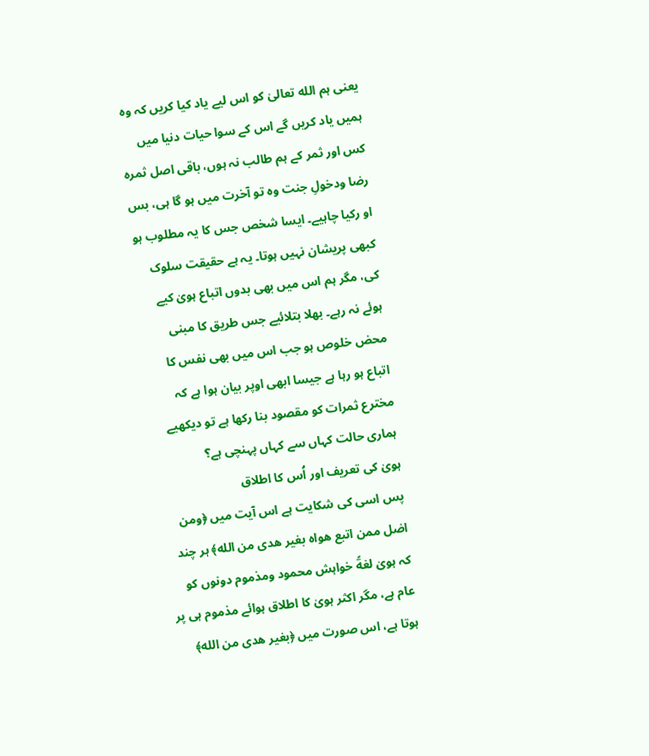یعنی ہم الله تعالیٰ کو اس لیے یاد کیا کریں کہ وہ ہمیں یاد کریں گے اس کے سوا حیات دنیا میں کس اور ثمر کے ہم طالب نہ ہوں، باقی اصل ثمرہ رضا ودخولِ جنت وہ تو آخرت میں ہو گا ہی، بس او رکیا چاہیے۔ ایسا شخص جس کا یہ مطلوب ہو کبھی پریشان نہیں ہوتا۔ یہ ہے حقیقت سلوک کی، مگر ہم اس میں بھی بدوں اتباع ہویٰ کیے ہوئے نہ رہے۔ بھلا بتلائیے جس طریق کا مبنی محض خلوص ہو جب اس میں بھی نفس کا اتباع ہو رہا ہے جیسا ابھی اوپر بیان ہوا ہے کہ مخترع ثمرات کو مقصود بنا رکھا ہے تو دیکھیے ہماری حالت کہاں سے کہاں پہنچی ہے؟
ہویٰ کی تعریف اور اُس کا اطلاق
پس اسی کی شکایت ہے اس آیت میں ﴿ومن اضل ممن اتبع ھواہ بغیر ھدی من الله﴾ ہر چند کہ ہویٰ لغةً خواہش محمود ومذموم دونوں کو عام ہے، مگر اکثر ہویٰ کا اطلاق ہوائے مذموم ہی پر ہوتا ہے، اس صورت میں ﴿بغیر ھدی من الله﴾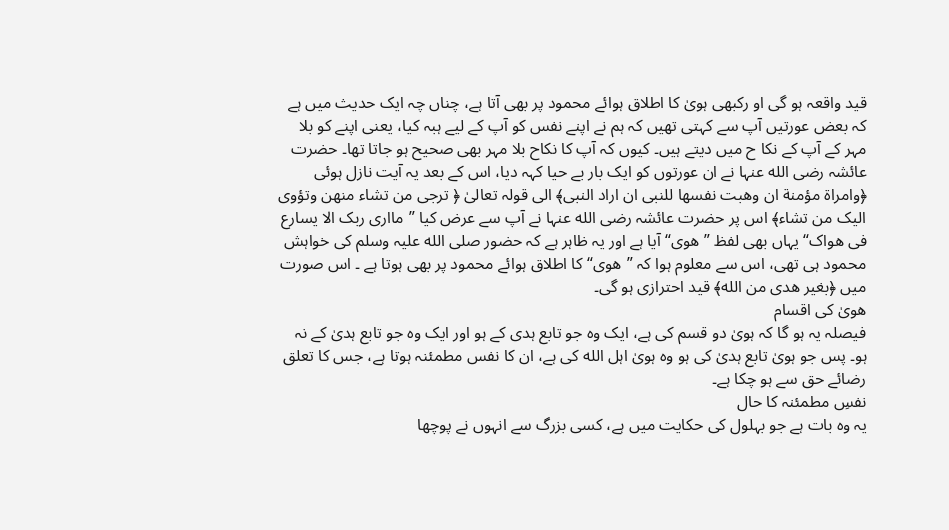قید واقعہ ہو گی او رکبھی ہویٰ کا اطلاق ہوائے محمود پر بھی آتا ہے، چناں چہ ایک حدیث میں ہے کہ بعض عورتیں آپ سے کہتی تھیں کہ ہم نے اپنے نفس کو آپ کے لیے ہبہ کیا، یعنی اپنے کو بلا مہر کے آپ کے نکا ح میں دیتے ہیں۔ کیوں کہ آپ کا نکاح بلا مہر بھی صحیح ہو جاتا تھا۔ حضرت عائشہ رضی الله عنہا نے ان عورتوں کو ایک بار بے حیا کہہ دیا، اس کے بعد یہ آیت نازل ہوئی ﴿وامراة مؤمنة ان وھبت نفسھا للنبی ان اراد النبی﴾ الی قولہ تعالیٰ ﴿ ترجی من تشاء منھن وتؤوی الیک من تشاء﴾ اس پر حضرت عائشہ رضی الله عنہا نے آپ سے عرض کیا ”مااری ربک الا یسارع فی ھواک“ یہاں بھی لفظ ” ھوی“ آیا ہے اور یہ ظاہر ہے کہ حضور صلی الله علیہ وسلم کی خواہش محمود ہی تھی، اس سے معلوم ہوا کہ ”ھوی“ کا اطلاق ہوائے محمود پر بھی ہوتا ہے ۔ اس صورت میں ﴿بغیر ھدی من الله﴾ قید احترازی ہو گی۔
ھویٰ کی اقسام
فیصلہ یہ ہو گا کہ ہویٰ دو قسم کی ہے، ایک وہ جو تابع ہدی کے ہو اور ایک وہ جو تابع ہدیٰ کے نہ ہو۔ پس جو ہویٰ تابع ہدیٰ کی ہو وہ ہویٰ اہل الله کی ہے، ان کا نفس مطمئنہ ہوتا ہے، جس کا تعلق رضائے حق سے ہو چکا ہے۔
نفسِ مطمئنہ کا حال
یہ وہ بات ہے جو بہلول کی حکایت میں ہے، کسی بزرگ سے انہوں نے پوچھا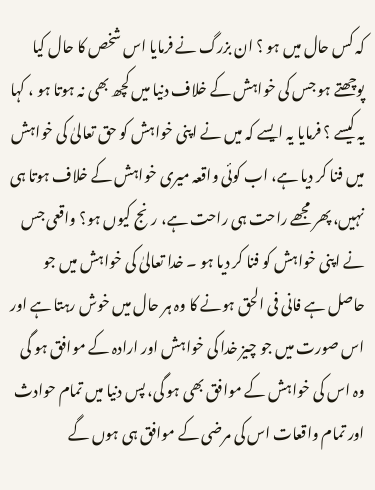کہ کس حال میں ہو ؟ ان بزرگ نے فرمایا اس شخص کا حال کیا پوچھتے ہو جس کی خواہش کے خلاف دنیا میں کچھ بھی نہ ہوتا ہو ، کہا یہ کیسے ؟ فرمایا یہ ایسے کہ میں نے اپنی خواہش کو حق تعالیٰ کی خواہش میں فنا کر دیا ہے، اب کوئی واقعہ میری خواہش کے خلاف ہوتا ہی نہیں، پھر مجھے راحت ہی راحت ہے، رنج کیوں ہو؟ واقعی جس نے اپنی خواہش کو فنا کر دیا ہو ۔ خدا تعالیٰ کی خواہش میں جو حاصل ہے فانی فی الحق ہونے کا وہ ہر حال میں خوش رہتا ہے اور اس صورت میں جو چیز خدا کی خواہش اور ارادہ کے موافق ہو گی وہ اس کی خواہش کے موافق بھی ہو گی، پس دنیا میں تمام حوادث اور تمام واقعات اس کی مرضی کے موافق ہی ہوں گے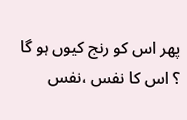پھر اس کو رنج کیوں ہو گا ؟ اس کا نفس ،نفس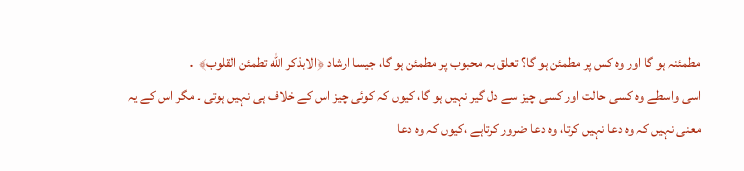مطمئنہ ہو گا اور وہ کس پر مطمئن ہو گا؟ تعلق بہ محبوب پر مطمئن ہو گا، جیسا ارشاد ﴿الابذکر الله تطمئن القلوب﴾ ․
اسی واسطے وہ کسی حالت اور کسی چیز سے دل گیر نہیں ہو گا، کیوں کہ کوئی چیز اس کے خلاف ہی نہیں ہوتی ۔ مگر اس کے یہ معنی نہیں کہ وہ دعا نہیں کرتا، وہ دعا ضرور کرتاہے ،کیوں کہ وہ دعا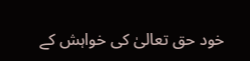خود حق تعالیٰ کی خواہش کے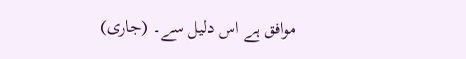موافق ہے اس دلیل سے۔ (جاری)